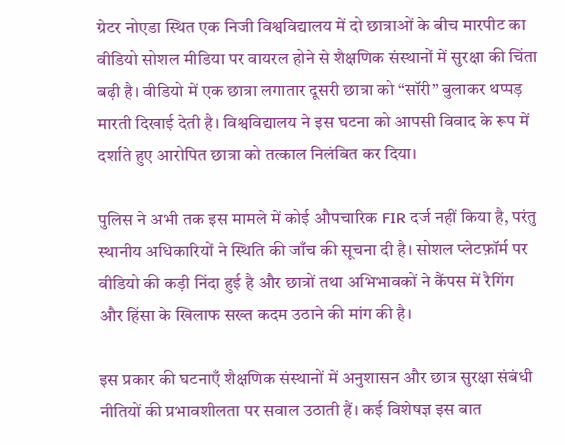ग्रेटर नोएडा स्थित एक निजी विश्वविद्यालय में दो छात्राओं के बीच मारपीट का वीडियो सोशल मीडिया पर वायरल होने से शैक्षणिक संस्थानों में सुरक्षा की चिंता बढ़ी है। वीडियो में एक छात्रा लगातार दूसरी छात्रा को “सॉरी” बुलाकर थप्पड़ मारती दिखाई देती है। विश्वविद्यालय ने इस घटना को आपसी विवाद के रूप में दर्शाते हुए आरोपित छात्रा को तत्काल निलंबित कर दिया।

पुलिस ने अभी तक इस मामले में कोई औपचारिक FIR दर्ज नहीं किया है, परंतु स्थानीय अधिकारियों ने स्थिति की जाँच की सूचना दी है। सोशल प्लेटफ़ॉर्म पर वीडियो की कड़ी निंदा हुई है और छात्रों तथा अभिभावकों ने कैंपस में रैगिंग और हिंसा के खिलाफ सख्त कदम उठाने की मांग की है।

इस प्रकार की घटनाएँ शैक्षणिक संस्थानों में अनुशासन और छात्र सुरक्षा संबंधी नीतियों की प्रभावशीलता पर सवाल उठाती हैं। कई विशेषज्ञ इस बात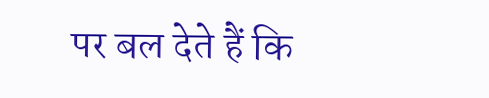पर बल देते हैं कि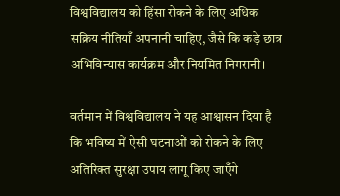विश्वविद्यालय को हिंसा रोकने के लिए अधिक सक्रिय नीतियाँ अपनानी चाहिए, जैसे कि कड़े छात्र अभिविन्यास कार्यक्रम और नियमित निगरानी।

वर्तमान में विश्वविद्यालय ने यह आश्वासन दिया है कि भविष्य में ऐसी घटनाओं को रोकने के लिए अतिरिक्त सुरक्षा उपाय लागू किए जाएँगे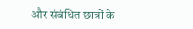और संबंधित छात्रों के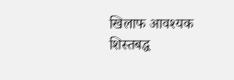खिलाफ आवश्यक शिस्तबद्ध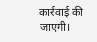कार्रवाई की जाएगी।